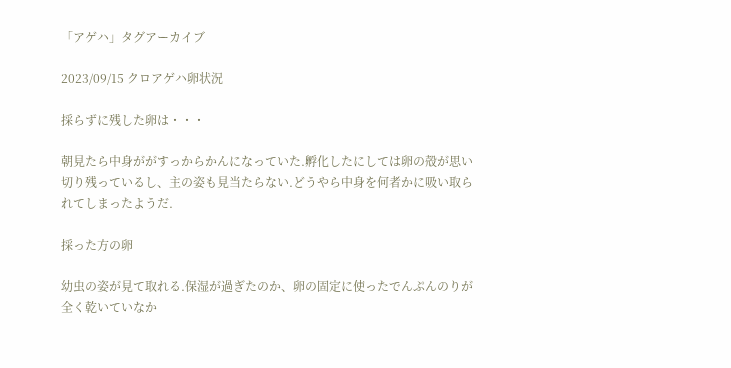「アゲハ」タグアーカイブ

2023/09/15 クロアゲハ卵状況

採らずに残した卵は・・・

朝見たら中身ががすっからかんになっていた.孵化したにしては卵の殻が思い切り残っているし、主の姿も見当たらない.どうやら中身を何者かに吸い取られてしまったようだ.

採った方の卵

幼虫の姿が見て取れる.保湿が過ぎたのか、卵の固定に使ったでんぷんのりが全く乾いていなか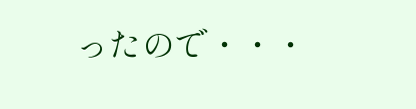ったので・・・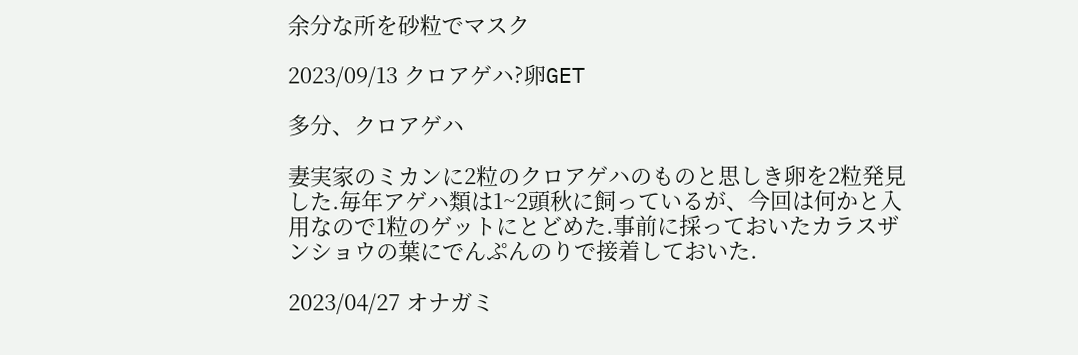余分な所を砂粒でマスク

2023/09/13 クロアゲハ?卵GET

多分、クロアゲハ

妻実家のミカンに2粒のクロアゲハのものと思しき卵を2粒発見した.毎年アゲハ類は1~2頭秋に飼っているが、今回は何かと入用なので1粒のゲットにとどめた.事前に採っておいたカラスザンショウの葉にでんぷんのりで接着しておいた.

2023/04/27 オナガミ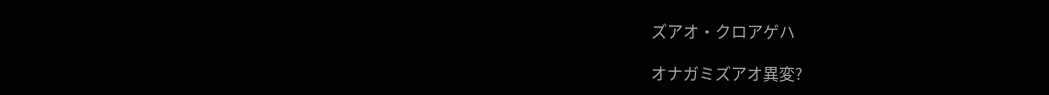ズアオ・クロアゲハ

オナガミズアオ異変?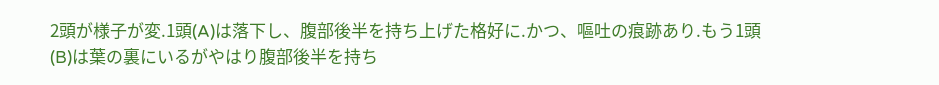2頭が様子が変.1頭(A)は落下し、腹部後半を持ち上げた格好に.かつ、嘔吐の痕跡あり.もう1頭(B)は葉の裏にいるがやはり腹部後半を持ち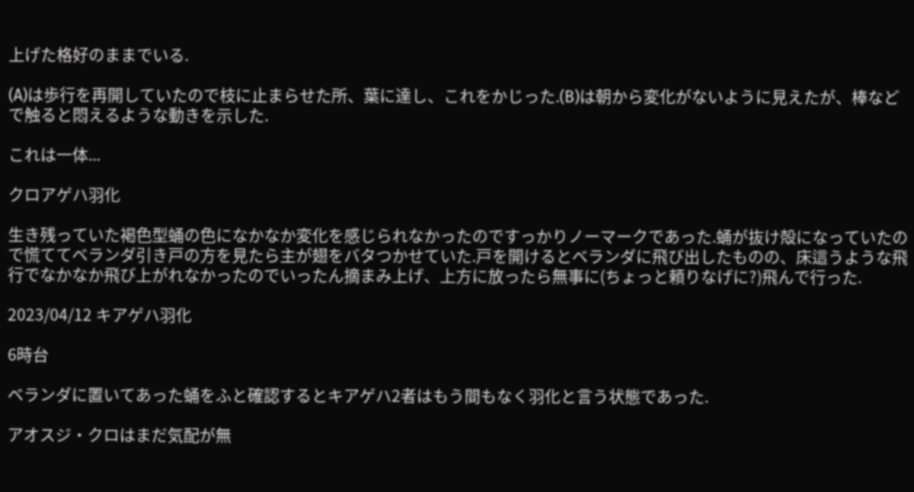上げた格好のままでいる.

(A)は歩行を再開していたので枝に止まらせた所、葉に達し、これをかじった.(B)は朝から変化がないように見えたが、棒などで触ると悶えるような動きを示した.

これは一体...

クロアゲハ羽化

生き残っていた褐色型蛹の色になかなか変化を感じられなかったのですっかりノーマークであった.蛹が抜け殻になっていたので慌ててベランダ引き戸の方を見たら主が翅をバタつかせていた.戸を開けるとベランダに飛び出したものの、床這うような飛行でなかなか飛び上がれなかったのでいったん摘まみ上げ、上方に放ったら無事に(ちょっと頼りなげに?)飛んで行った.

2023/04/12 キアゲハ羽化

6時台

ベランダに置いてあった蛹をふと確認するとキアゲハ2者はもう間もなく羽化と言う状態であった.

アオスジ・クロはまだ気配が無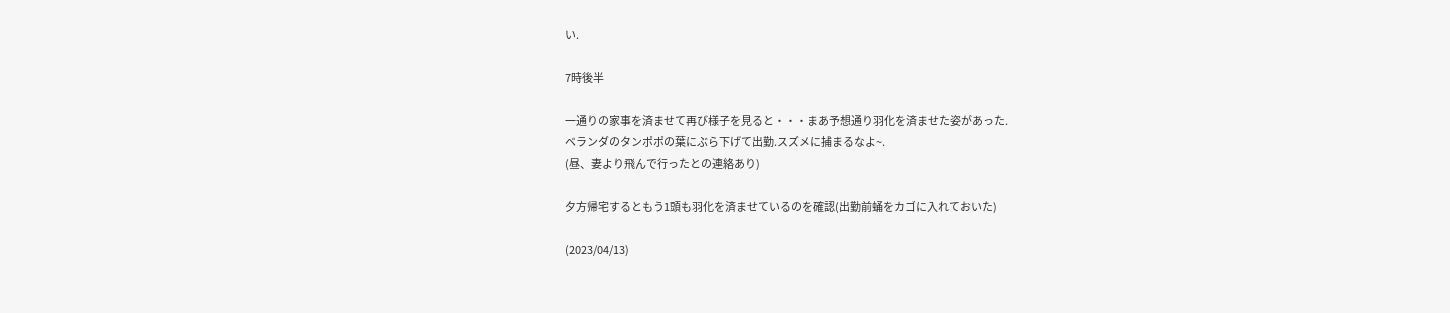い.

7時後半

一通りの家事を済ませて再び様子を見ると・・・まあ予想通り羽化を済ませた姿があった.
ベランダのタンポポの葉にぶら下げて出勤.スズメに捕まるなよ~.
(昼、妻より飛んで行ったとの連絡あり)

夕方帰宅するともう1頭も羽化を済ませているのを確認(出勤前蛹をカゴに入れておいた)

(2023/04/13)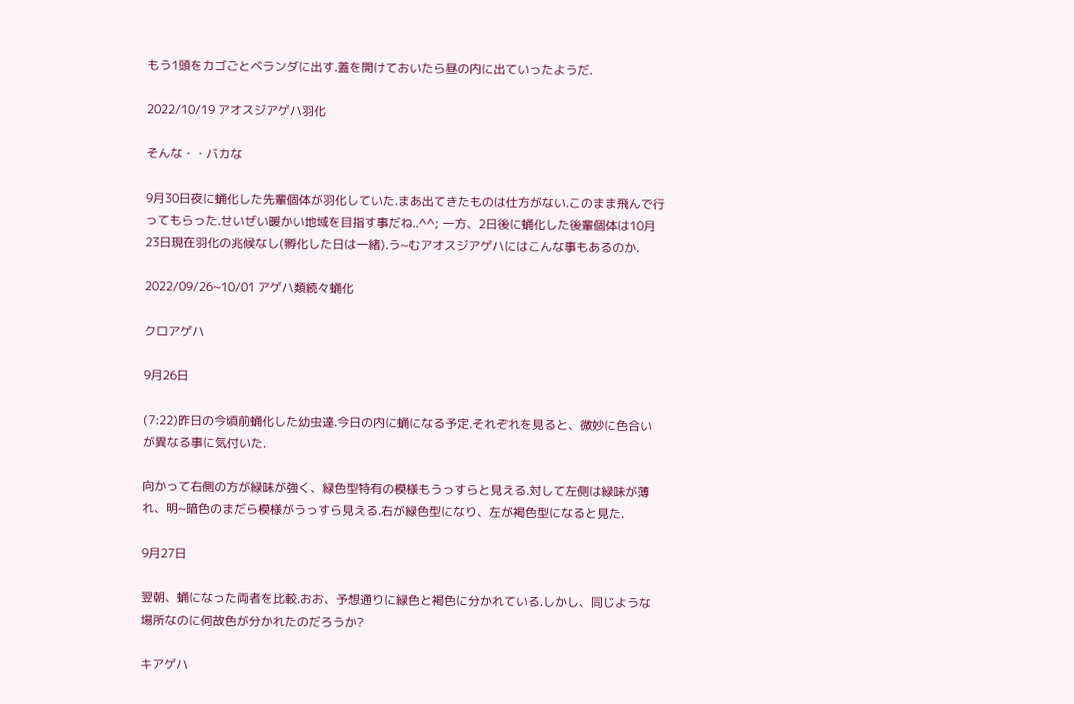もう1頭をカゴごとベランダに出す.蓋を開けておいたら昼の内に出ていったようだ.

2022/10/19 アオスジアゲハ羽化

そんな・・バカな

9月30日夜に蛹化した先輩個体が羽化していた.まあ出てきたものは仕方がない.このまま飛んで行ってもらった.せいぜい暖かい地域を目指す事だね..^^; 一方、2日後に蛹化した後輩個体は10月23日現在羽化の兆候なし(孵化した日は一緒).う~むアオスジアゲハにはこんな事もあるのか.

2022/09/26~10/01 アゲハ類続々蛹化

クロアゲハ

9月26日

(7:22)昨日の今頃前蛹化した幼虫達.今日の内に蛹になる予定.それぞれを見ると、微妙に色合いが異なる事に気付いた.

向かって右側の方が緑味が強く、緑色型特有の模様もうっすらと見える.対して左側は緑味が薄れ、明~暗色のまだら模様がうっすら見える.右が緑色型になり、左が褐色型になると見た.

9月27日

翌朝、蛹になった両者を比較.おお、予想通りに緑色と褐色に分かれている.しかし、同じような場所なのに何故色が分かれたのだろうか?

キアゲハ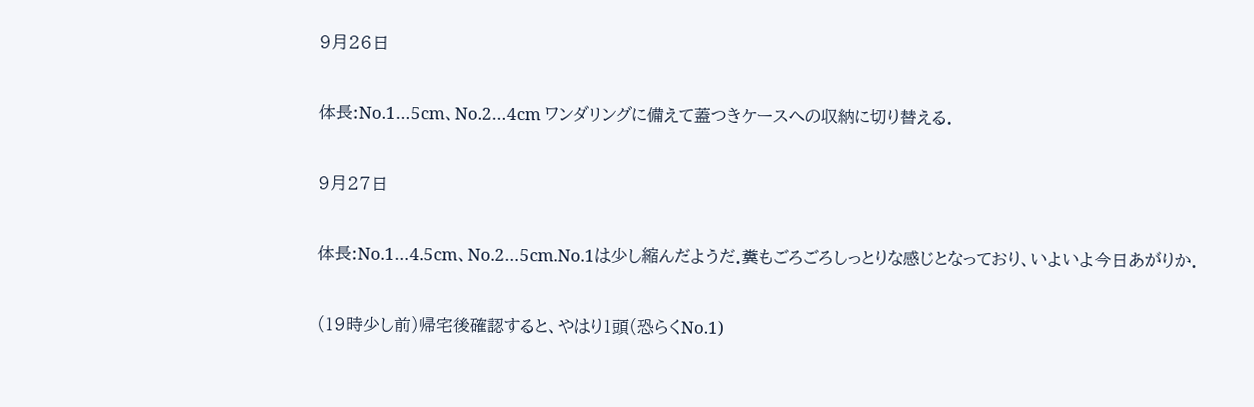9月26日

体長:No.1…5cm、No.2…4cm ワンダリングに備えて蓋つきケースへの収納に切り替える.

9月27日

体長:No.1…4.5cm、No.2…5cm.No.1は少し縮んだようだ.糞もごろごろしっとりな感じとなっており、いよいよ今日あがりか.

(19時少し前)帰宅後確認すると、やはり1頭(恐らくNo.1)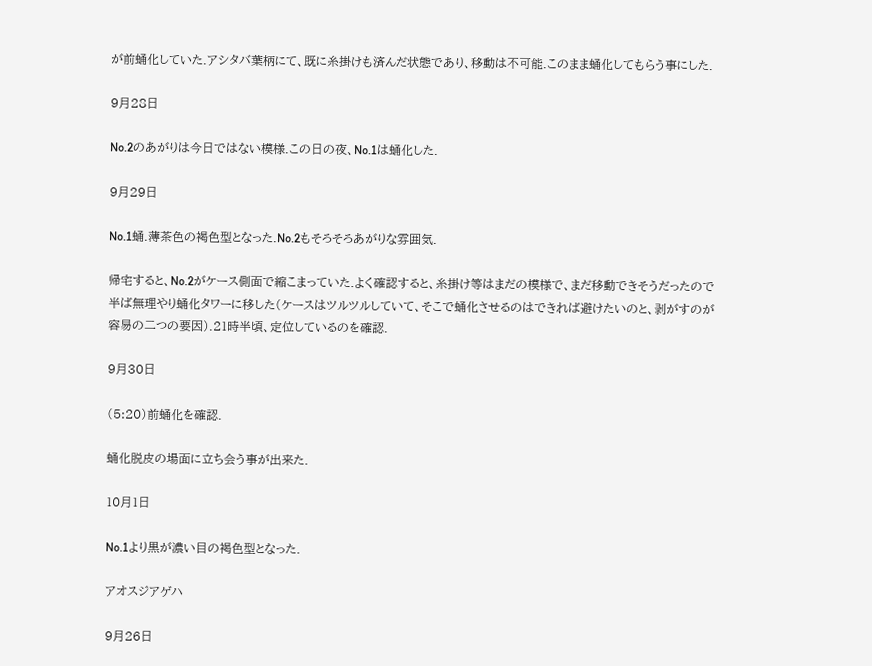が前蛹化していた.アシタバ葉柄にて、既に糸掛けも済んだ状態であり、移動は不可能.このまま蛹化してもらう事にした.

9月28日

No.2のあがりは今日ではない模様.この日の夜、No.1は蛹化した.

9月29日

No.1蛹.薄茶色の褐色型となった.No.2もそろそろあがりな雰囲気.

帰宅すると、No.2がケース側面で縮こまっていた.よく確認すると、糸掛け等はまだの模様で、まだ移動できそうだったので半ば無理やり蛹化タワーに移した(ケースはツルツルしていて、そこで蛹化させるのはできれば避けたいのと、剥がすのが容易の二つの要因).21時半頃、定位しているのを確認.

9月30日

(5:20)前蛹化を確認.

蛹化脱皮の場面に立ち会う事が出来た.

10月1日

No.1より黒が濃い目の褐色型となった.

アオスジアゲハ

9月26日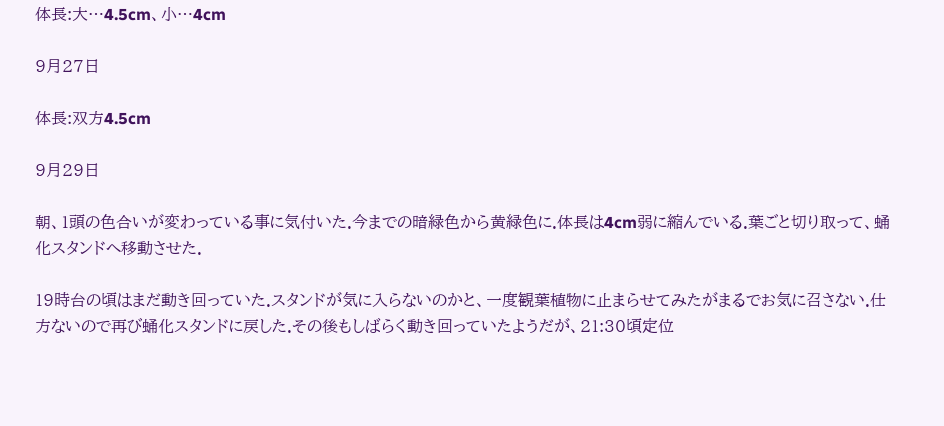体長:大…4.5cm、小…4cm

9月27日

体長:双方4.5cm

9月29日

朝、1頭の色合いが変わっている事に気付いた.今までの暗緑色から黄緑色に.体長は4cm弱に縮んでいる.葉ごと切り取って、蛹化スタンドへ移動させた.

19時台の頃はまだ動き回っていた.スタンドが気に入らないのかと、一度観葉植物に止まらせてみたがまるでお気に召さない.仕方ないので再び蛹化スタンドに戻した.その後もしばらく動き回っていたようだが、21:30頃定位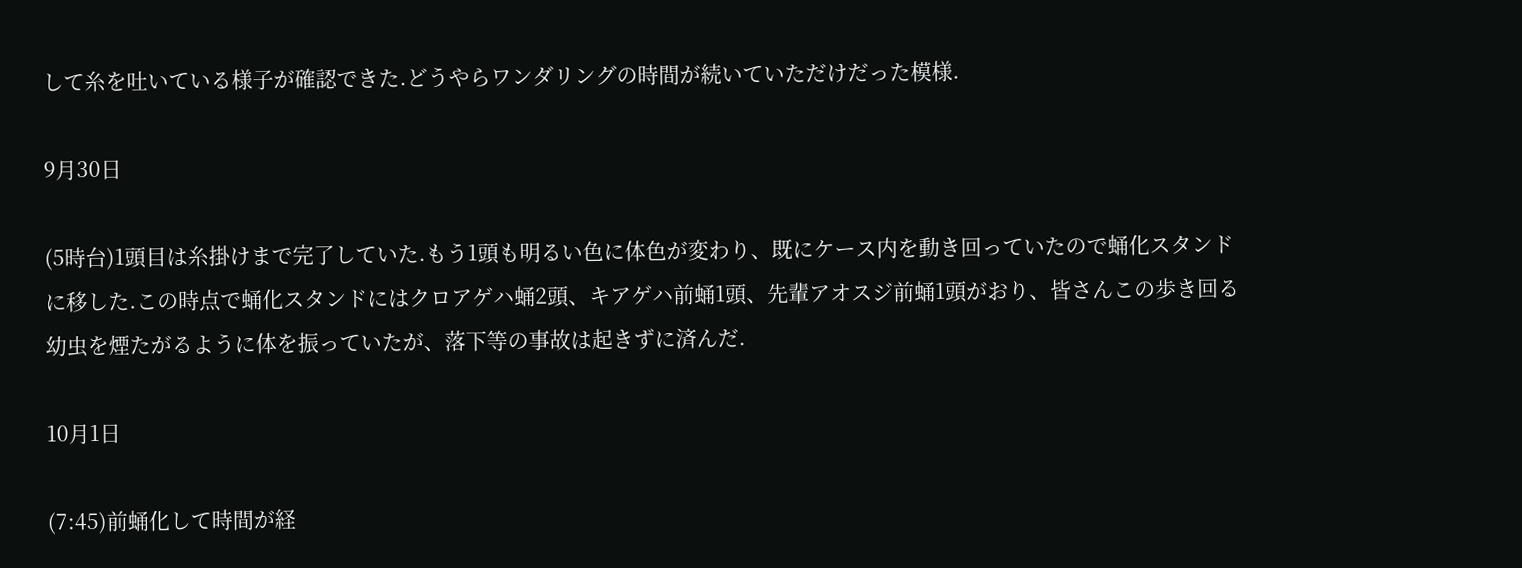して糸を吐いている様子が確認できた.どうやらワンダリングの時間が続いていただけだった模様.

9月30日

(5時台)1頭目は糸掛けまで完了していた.もう1頭も明るい色に体色が変わり、既にケース内を動き回っていたので蛹化スタンドに移した.この時点で蛹化スタンドにはクロアゲハ蛹2頭、キアゲハ前蛹1頭、先輩アオスジ前蛹1頭がおり、皆さんこの歩き回る幼虫を煙たがるように体を振っていたが、落下等の事故は起きずに済んだ.

10月1日

(7:45)前蛹化して時間が経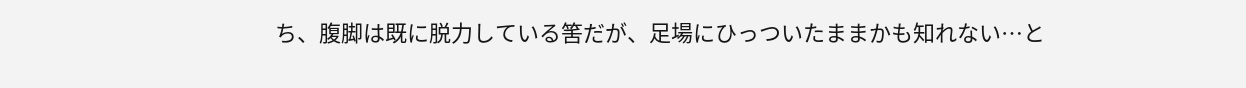ち、腹脚は既に脱力している筈だが、足場にひっついたままかも知れない…と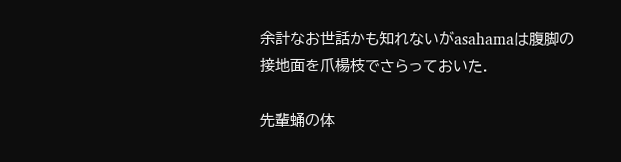余計なお世話かも知れないがasahamaは腹脚の接地面を爪楊枝でさらっておいた.

先輩蛹の体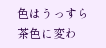色はうっすら茶色に変わ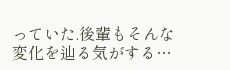っていた.後輩もそんな変化を辿る気がする…